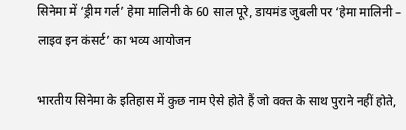सिनेमा में ‘ड्रीम गर्ल’ हेमा मालिनी के 60 साल पूरे, डायमंड जुबली पर ‘हेमा मालिनी – लाइव इन कंसर्ट’ का भव्य आयोजन

भारतीय सिनेमा के इतिहास में कुछ नाम ऐसे होते हैं जो वक्त के साथ पुराने नहीं होते,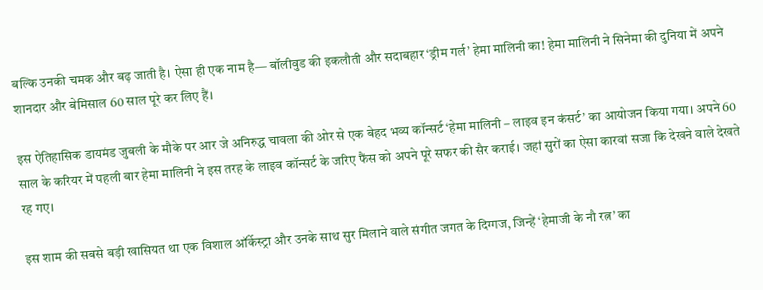बल्कि उनकी चमक और बढ़ जाती है। ऐसा ही एक नाम है— बॉलीवुड की इकलौती और सदाबहार ‘ड्रीम गर्ल’ हेमा मालिनी का! हेमा मालिनी ने सिनेमा की दुनिया में अपने शानदार और बेमिसाल 60 साल पूरे कर लिए हैं।

इस ऐतिहासिक डायमंड जुबली के मौके पर आर जे अनिरुद्ध चावला की ओर से एक बेहद भव्य कॉन्सर्ट ‘हेमा मालिनी – लाइव इन कंसर्ट’ का आयोजन किया गया। अपने 60 साल के करियर में पहली बार हेमा मालिनी ने इस तरह के लाइव कॉन्सर्ट के जरिए फैंस को अपने पूरे सफर की सैर कराई। जहां सुरों का ऐसा कारवां सजा कि देखने वाले देखते रह गए।

इस शाम की सबसे बड़ी खासियत था एक विशाल ऑर्केस्ट्रा और उनके साथ सुर मिलाने वाले संगीत जगत के दिग्गज, जिन्हें ‘हेमाजी के नौ रत्न’ का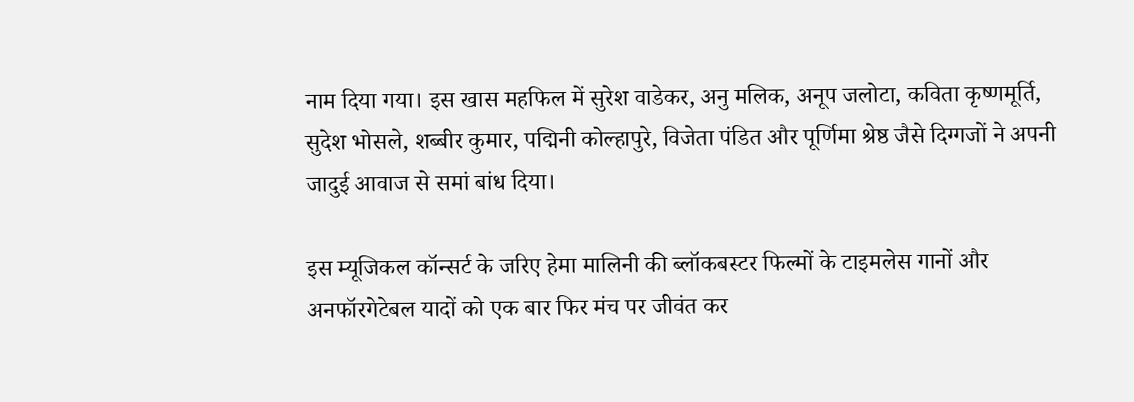नाम दिया गया। इस खास महफिल में सुरेश वाडेकर, अनु मलिक, अनूप जलोटा, कविता कृष्णमूर्ति, सुदेश भोसले, शब्बीर कुमार, पद्मिनी कोल्हापुरे, विजेता पंडित और पूर्णिमा श्रेष्ठ जैसे दिग्गजों ने अपनी जादुई आवाज से समां बांध दिया।

इस म्यूजिकल कॉन्सर्ट के जरिए हेमा मालिनी की ब्लॉकबस्टर फिल्मों के टाइमलेस गानों और अनफॉरगेटेबल यादों को एक बार फिर मंच पर जीवंत कर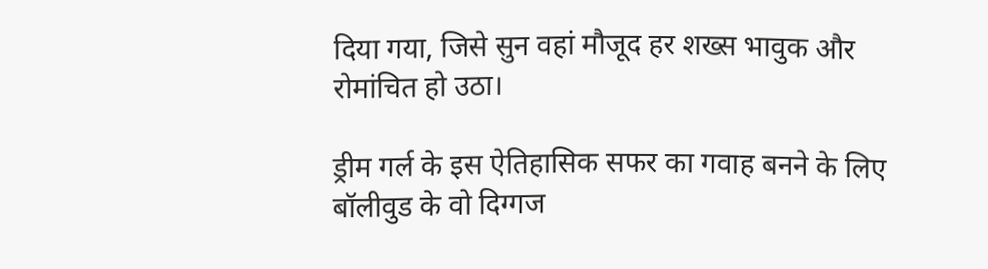दिया गया, जिसे सुन वहां मौजूद हर शख्स भावुक और रोमांचित हो उठा।

ड्रीम गर्ल के इस ऐतिहासिक सफर का गवाह बनने के लिए बॉलीवुड के वो दिग्गज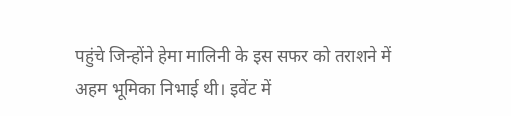पहुंचे जिन्होंने हेमा मालिनी के इस सफर को तराशने में अहम भूमिका निभाई थी। इवेंट में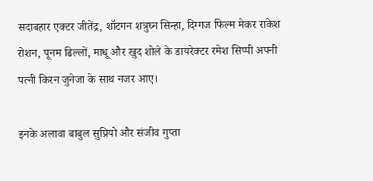सदाबहार एक्टर जीतेंद्र, शॉटगन शत्रुघ्न सिन्हा, दिग्गज फिल्म मेकर राकेश रोशन, पूनम ढिल्लों, माधू और खुद शोले के डायरेक्टर रमेश सिप्पी अपनी पत्नी किरन जुनेजा के साथ नजर आए।

इनके अलावा बाबुल सुप्रियो और संजीव गुप्ता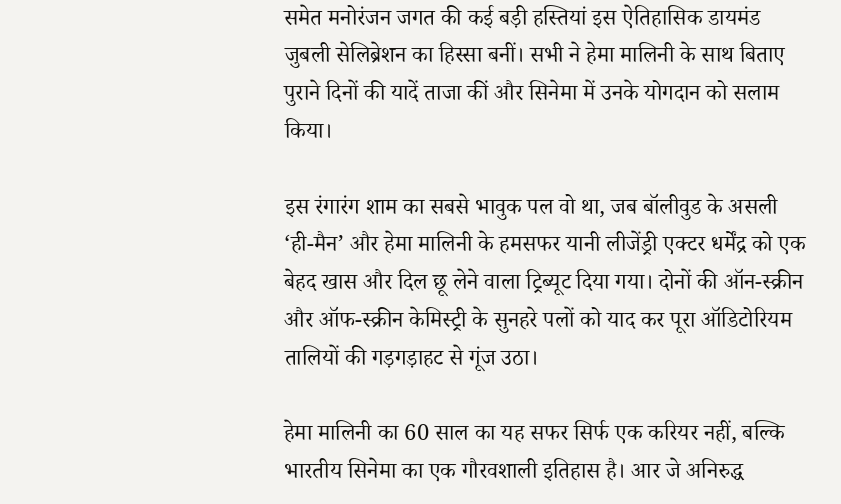समेत मनोरंजन जगत की कई बड़ी हस्तियां इस ऐतिहासिक डायमंड जुबली सेलिब्रेशन का हिस्सा बनीं। सभी ने हेमा मालिनी के साथ बिताए पुराने दिनों की यादें ताजा कीं और सिनेमा में उनके योगदान को सलाम किया।

इस रंगारंग शाम का सबसे भावुक पल वो था, जब बॉलीवुड के असली ‘ही-मैन’ और हेमा मालिनी के हमसफर यानी लीजेंड्री एक्टर धर्मेंद्र को एक बेहद खास और दिल छू लेने वाला ट्रिब्यूट दिया गया। दोनों की ऑन-स्क्रीन और ऑफ-स्क्रीन केमिस्ट्री के सुनहरे पलों को याद कर पूरा ऑडिटोरियम तालियों की गड़गड़ाहट से गूंज उठा।

हेमा मालिनी का 60 साल का यह सफर सिर्फ एक करियर नहीं, बल्कि भारतीय सिनेमा का एक गौरवशाली इतिहास है। आर जे अनिरुद्ध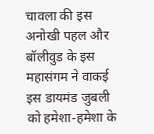चावला की इस अनोखी पहल और बॉलीवुड के इस महासंगम ने वाकई इस डायमंड जुबली को हमेशा-हमेशा के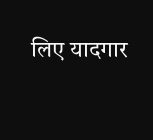लिए यादगार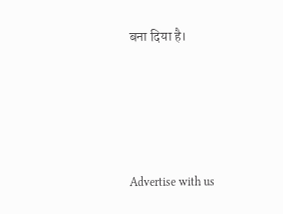बना दिया है।





Advertise with us